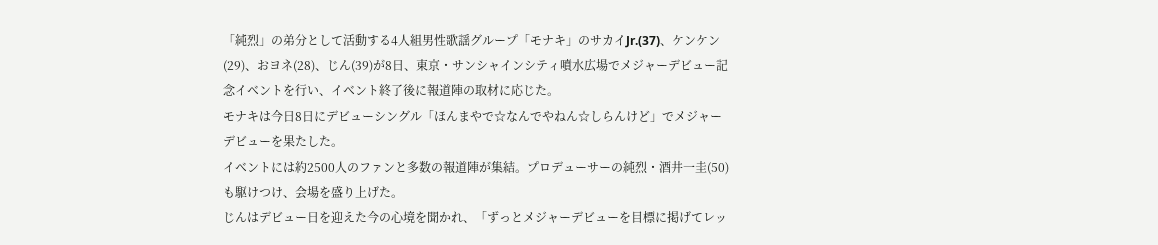「純烈」の弟分として活動する4人組男性歌謡グループ「モナキ」のサカイJr.(37)、ケンケン(29)、おヨネ(28)、じん(39)が8日、東京・サンシャインシティ噴水広場でメジャーデビュー記念イベントを行い、イベント終了後に報道陣の取材に応じた。
モナキは今日8日にデビューシングル「ほんまやで☆なんでやねん☆しらんけど」でメジャーデビューを果たした。
イベントには約2500人のファンと多数の報道陣が集結。プロデューサーの純烈・酒井一圭(50)も駆けつけ、会場を盛り上げた。
じんはデビュー日を迎えた今の心境を聞かれ、「ずっとメジャーデビューを目標に掲げてレッ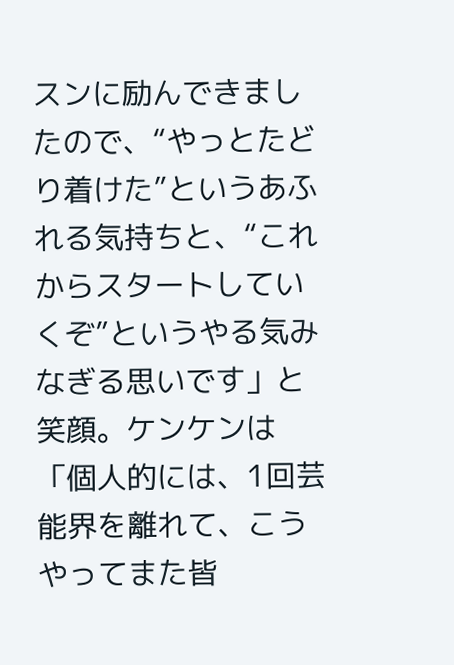スンに励んできましたので、“やっとたどり着けた”というあふれる気持ちと、“これからスタートしていくぞ”というやる気みなぎる思いです」と笑顔。ケンケンは「個人的には、1回芸能界を離れて、こうやってまた皆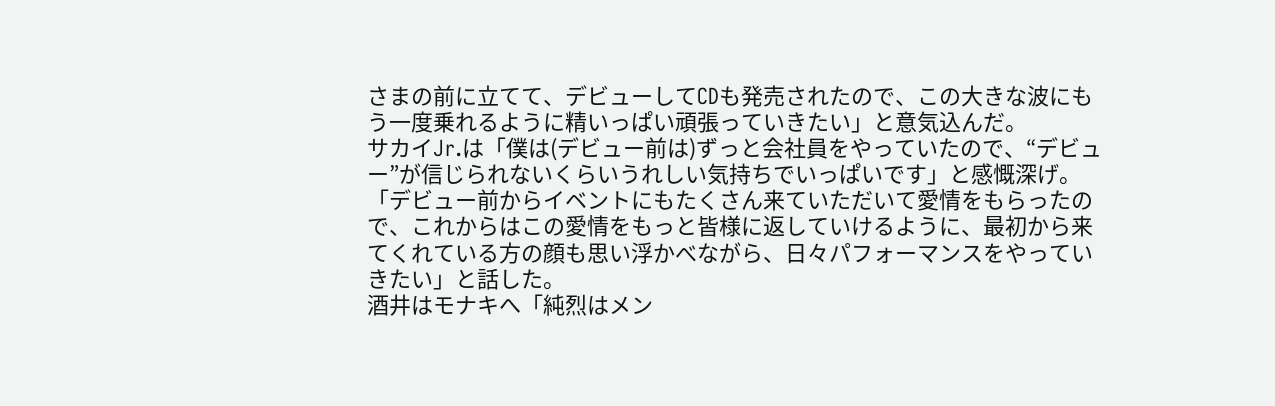さまの前に立てて、デビューしてCDも発売されたので、この大きな波にもう一度乗れるように精いっぱい頑張っていきたい」と意気込んだ。
サカイJr.は「僕は(デビュー前は)ずっと会社員をやっていたので、“デビュー”が信じられないくらいうれしい気持ちでいっぱいです」と感慨深げ。「デビュー前からイベントにもたくさん来ていただいて愛情をもらったので、これからはこの愛情をもっと皆様に返していけるように、最初から来てくれている方の顔も思い浮かべながら、日々パフォーマンスをやっていきたい」と話した。
酒井はモナキへ「純烈はメン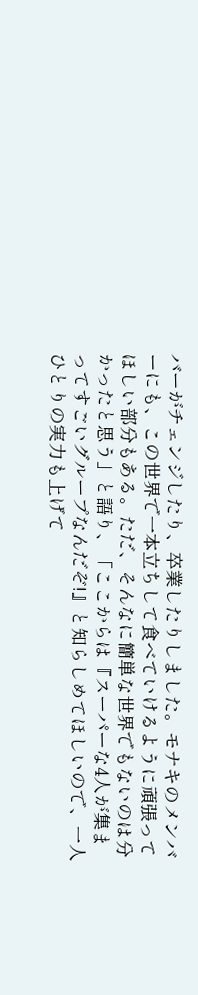バーがチェンジしたり、卒業したりしました。モナキのメンバーにも、この世界で一本立ちして食べていけるように頑張ってほしい部分もある。ただ、そんなに簡単な世界でもないのは分かったと思う」と語り、「ここからは『スーパーな4人が集まってすごいグループなんだぞ!』と知らしめてほしいので、一人ひとりの実力も上げて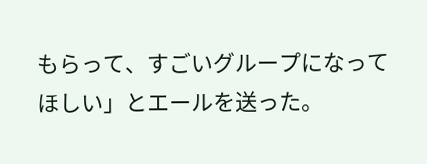もらって、すごいグループになってほしい」とエールを送った。